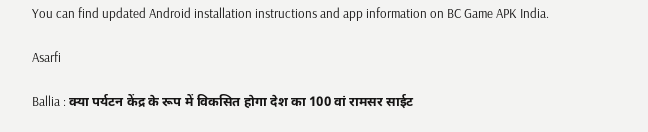You can find updated Android installation instructions and app information on BC Game APK India.

Asarfi

Ballia : क्या पर्यटन केंद्र के रूप में विकसित होगा देश का 100 वां रामसर साईट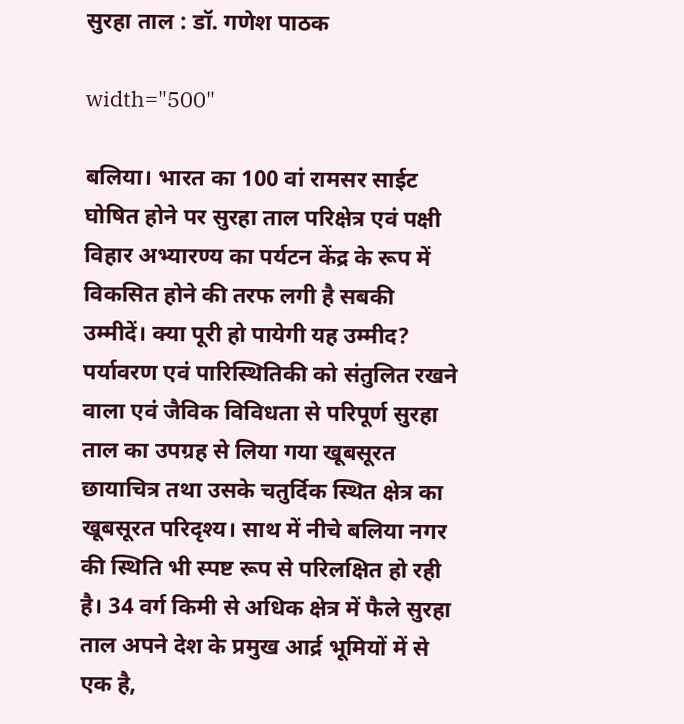सुरहा ताल : डॉ. गणेश पाठक

width="500"

बलिया। भारत का 100 वां रामसर साईट घोषित होने पर सुरहा ताल परिक्षेत्र एवं पक्षी विहार अभ्यारण्य का पर्यटन केंद्र के रूप में विकसित होने की तरफ लगी है सबकी उम्मीदें। क्या पूरी हो पायेगी यह उम्मीद?
पर्यावरण एवं पारिस्थितिकी को संतुलित रखने वाला एवं जैविक विविधता से परिपूर्ण सुरहा ताल का उपग्रह से लिया गया खूबसूरत छायाचित्र तथा उसके चतुर्दिक स्थित क्षेत्र का खूबसूरत परिदृश्य। साथ में नीचे बलिया नगर की स्थिति भी स्पष्ट रूप से परिलक्षित हो रही है। 34 वर्ग किमी से अधिक क्षेत्र में फैले सुरहा ताल अपने देश के प्रमुख आर्द्र भूमियों में से एक है,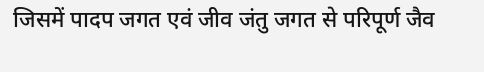जिसमें पादप जगत एवं जीव जंतु जगत से परिपूर्ण जैव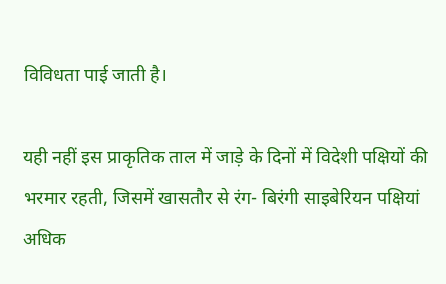विविधता पाई जाती है।

यही नहीं इस प्राकृतिक ताल में जाड़े के दिनों में विदेशी पक्षियों की भरमार रहती, जिसमें खासतौर से रंग- बिरंगी साइबेरियन पक्षियां अधिक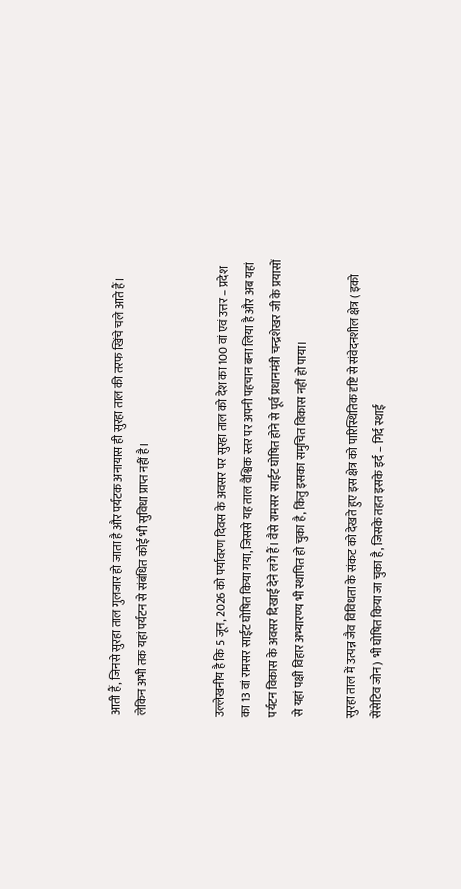आती हैं, जिनसे सुरहा ताल गुलजार हो जाता है और पर्यटक अनायास ही सुरहा ताल की तरफ खिंचे चले आते हैं। लेकिन अभी तक यहां पर्यटन से संबंधित कोई भी सुविधा प्राप्त नहीं है।


उल्लेखनीय है कि 5 जून, 2026 को पर्यावरण दिवस के अवसर पर सुरहा ताल को देश का 100 वां एवं उत्तर – प्रदेश का 13 वां रामसर साईट घोषित किया गया, जिससे यह ताल वैश्विक स्तर पर अपनी पहचान बना लिया है और अब यहां पर्यटन विकास के अवसर दिखाई देने लगे हैं। वैसे रामसर साईट घोषित होने से पूर्व प्रधानमंत्री चन्द्रशेखर जी के प्रयासों से यहां पक्षी विहार अभ्यारण्य भी स्थापित हो चुका है, किंतु इसका समुचित विकास नहीं हो पाया।

सुरहा ताल में उत्पन्न जैव विविधता के संकट को देखते हुए इस क्षेत्र को पारिस्थितिक दृष्टि से संवेदनशील क्षेत्र ( इको सेंसेटिव जोन) भी घोषित किया जा चुका है, जिसके तहत इसके इर्द – गिर्द स्थाई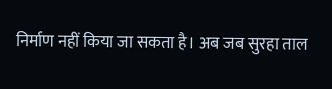निर्माण नहीं किया जा सकता है। अब जब सुरहा ताल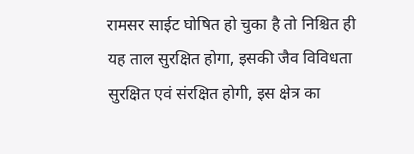रामसर साईट घोषित हो चुका है तो निश्चित ही यह ताल सुरक्षित होगा, इसकी जैव विविधता सुरक्षित एवं संरक्षित होगी, इस क्षेत्र का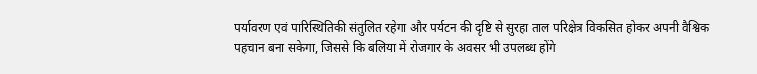पर्यावरण एवं पारिस्थितिकी संतुलित रहेगा और पर्यटन की दृष्टि से सुरहा ताल परिक्षेत्र विकसित होकर अपनी वैश्विक पहचान बना सकेगा, जिससे कि बलिया में रोजगार के अवसर भी उपलब्ध होंगे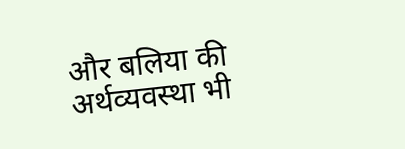और बलिया की अर्थव्यवस्था भी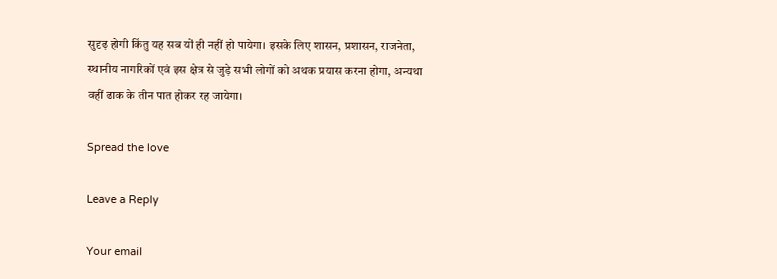सुदृढ़ होगी किंतु यह सब यों ही नहीं हो पायेगा। इसके लिए शासन, प्रशासन, राजनेता, स्थानीय नागरिकों एवं इस क्षेत्र से जुड़े सभी लोगों को अथक प्रयास करना होगा, अन्यथा वहीं ढाक के तीन पात होकर रह जायेगा।

Spread the love

Leave a Reply

Your email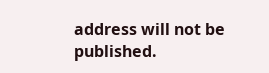address will not be published.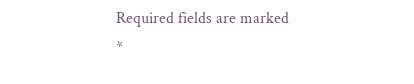Required fields are marked *